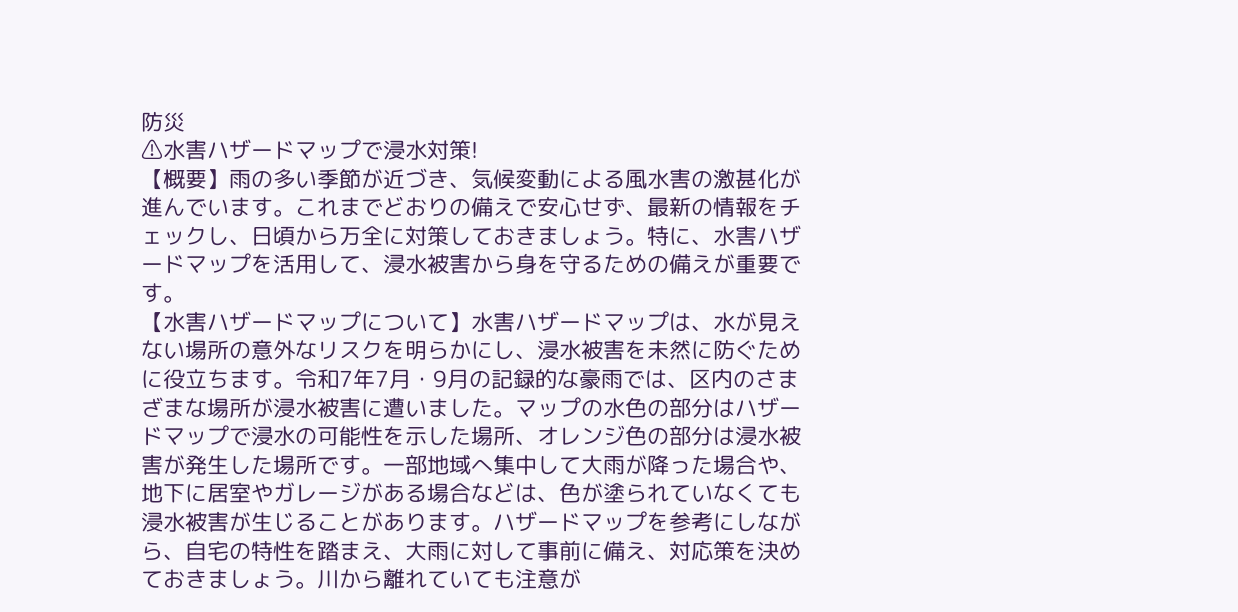防災
⚠水害ハザードマップで浸水対策!
【概要】雨の多い季節が近づき、気候変動による風水害の激甚化が進んでいます。これまでどおりの備えで安心せず、最新の情報をチェックし、日頃から万全に対策しておきましょう。特に、水害ハザードマップを活用して、浸水被害から身を守るための備えが重要です。
【水害ハザードマップについて】水害ハザードマップは、水が見えない場所の意外なリスクを明らかにし、浸水被害を未然に防ぐために役立ちます。令和7年7月・9月の記録的な豪雨では、区内のさまざまな場所が浸水被害に遭いました。マップの水色の部分はハザードマップで浸水の可能性を示した場所、オレンジ色の部分は浸水被害が発生した場所です。一部地域へ集中して大雨が降った場合や、地下に居室やガレージがある場合などは、色が塗られていなくても浸水被害が生じることがあります。ハザードマップを参考にしながら、自宅の特性を踏まえ、大雨に対して事前に備え、対応策を決めておきましょう。川から離れていても注意が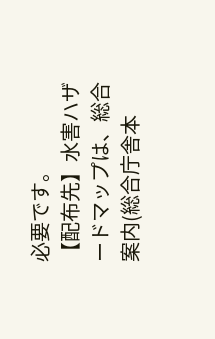必要です。
【配布先】水害ハザードマップは、総合案内(総合庁舎本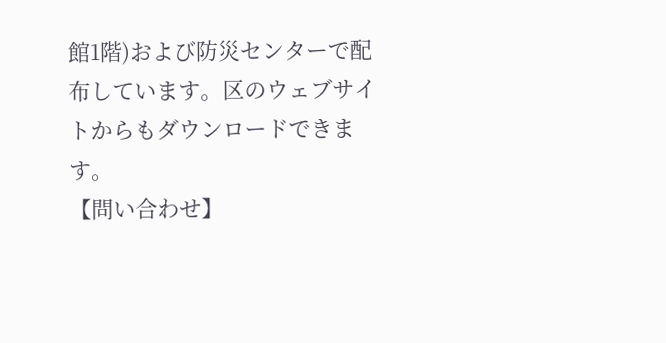館1階)および防災センターで配布しています。区のウェブサイトからもダウンロードできます。
【問い合わせ】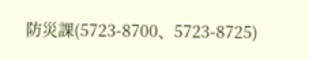防災課(5723-8700、5723-8725)